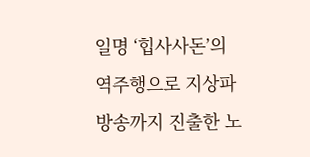일명 ‘힙사사돈’의 역주행으로 지상파 방송까지 진출한 노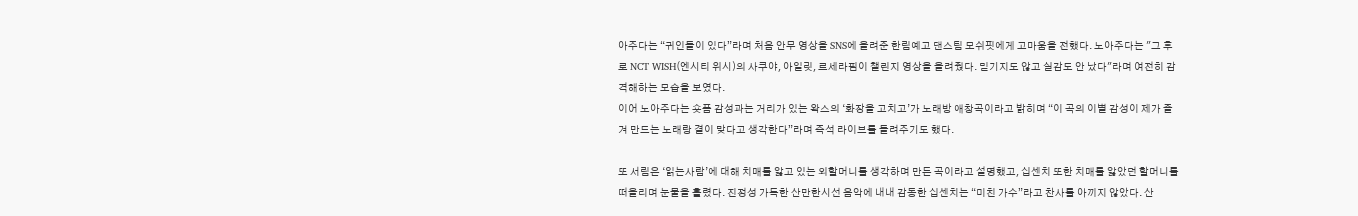아주다는 “귀인들이 있다”라며 처음 안무 영상을 SNS에 올려준 한림예고 댄스팀 모쉬핏에게 고마움을 전했다. 노아주다는 "그 후로 NCT WISH(엔시티 위시)의 사쿠야, 아일릿, 르세라핌이 챌린지 영상을 올려줬다. 믿기지도 않고 실감도 안 났다"라며 여전히 감격해하는 모습을 보였다.
이어 노아주다는 숏폼 감성과는 거리가 있는 왁스의 ‘화장을 고치고’가 노래방 애창곡이라고 밝히며 “이 곡의 이별 감성이 제가 즐겨 만드는 노래랑 결이 맞다고 생각한다”라며 즉석 라이브를 들려주기도 했다.

또 서림은 ‘읽는사람’에 대해 치매를 앓고 있는 외할머니를 생각하며 만든 곡이라고 설명했고, 십센치 또한 치매를 앓았던 할머니를 떠올리며 눈물을 흘렸다. 진정성 가득한 산만한시선 음악에 내내 감동한 십센치는 “미친 가수”라고 찬사를 아끼지 않았다. 산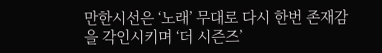만한시선은 ‘노래’ 무대로 다시 한번 존재감을 각인시키며 ‘더 시즌즈’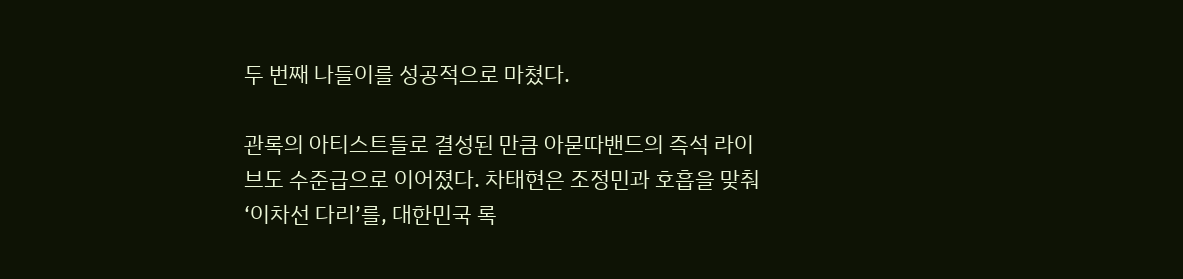두 번째 나들이를 성공적으로 마쳤다.

관록의 아티스트들로 결성된 만큼 아묻따밴드의 즉석 라이브도 수준급으로 이어졌다. 차태현은 조정민과 호흡을 맞춰 ‘이차선 다리’를, 대한민국 록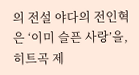의 전설 야다의 전인혁은 ‘이미 슬픈 사랑’을, 히트곡 제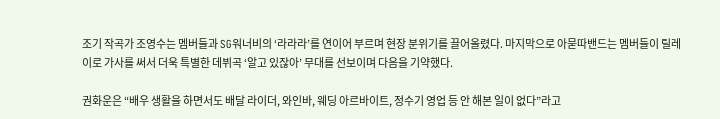조기 작곡가 조영수는 멤버들과 SG워너비의 ‘라라라’를 연이어 부르며 현장 분위기를 끌어올렸다. 마지막으로 아묻따밴드는 멤버들이 릴레이로 가사를 써서 더욱 특별한 데뷔곡 ‘알고 있잖아’ 무대를 선보이며 다음을 기약했다.

권화운은 “배우 생활을 하면서도 배달 라이더, 와인바, 웨딩 아르바이트, 정수기 영업 등 안 해본 일이 없다”라고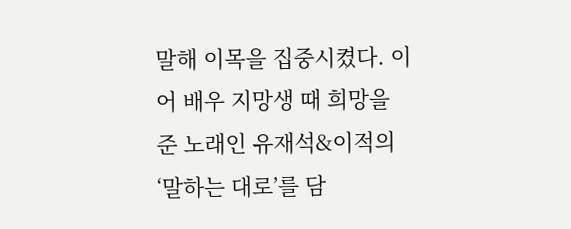말해 이목을 집중시켰다. 이어 배우 지망생 때 희망을 준 노래인 유재석&이적의 ‘말하는 대로’를 담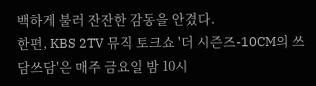백하게 불러 잔잔한 감동을 안겼다.
한편, KBS 2TV 뮤직 토크쇼 '더 시즌즈-10CM의 쓰담쓰담'은 매주 금요일 밤 10시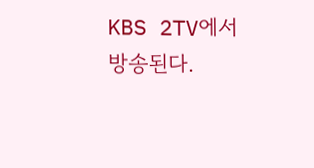KBS 2TV에서 방송된다.